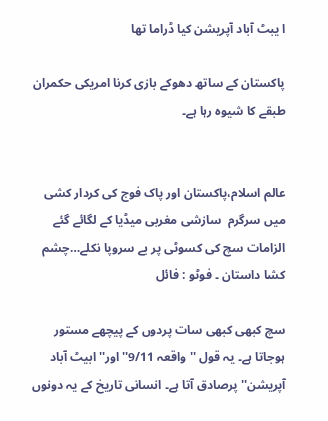ا یبٹ آباد آپریشن کیا ڈراما تھا

پاکستان کے ساتھ دھوکے بازی کرنا امریکی حکمران طبقے کا شیوہ رہا ہے۔


عالم اسلام،پاکستان اور پاک فوج کی کردار کشی میں سرگرم  سازشی مغربی میڈیا کے لگائے گئے  الزامات سچ کی کسوٹی پر بے سروپا نکلے…چشم کشا داستان ۔ فوٹو : فائل

سچ کبھی کبھی سات پردوں کے پیچھے مستور ہوجاتا ہے۔ یہ قول ''واقعہ 9/11'' اور''ابیٹ آباد آپریشن'' پرصادق آتا ہے۔ انسانی تاریخ کے یہ دونوں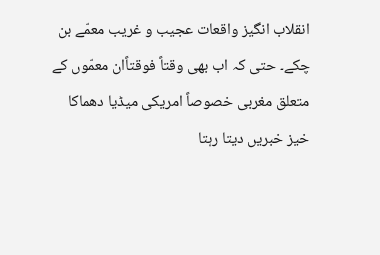انقلاب انگیز واقعات عجیب و غریب معمّے بن چکے۔ حتی کہ اب بھی وقتاً فوقتاًان معمّوں کے متعلق مغربی خصوصاً امریکی میڈیا دھماکا خیز خبریں دیتا رہتا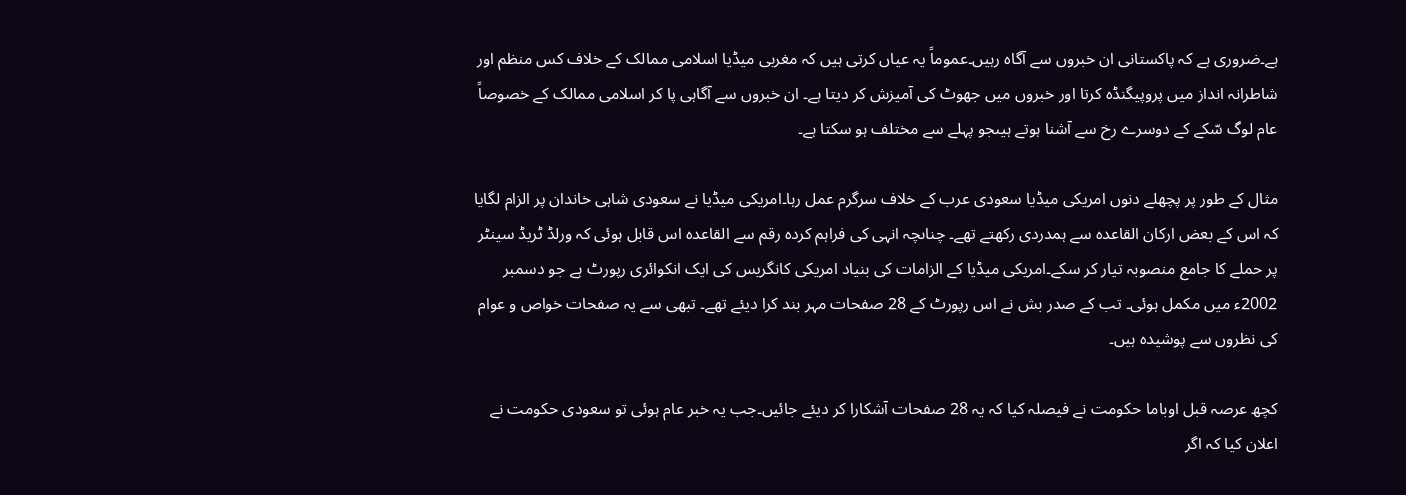ہے۔ضروری ہے کہ پاکستانی ان خبروں سے آگاہ رہیں۔عموماً یہ عیاں کرتی ہیں کہ مغربی میڈیا اسلامی ممالک کے خلاف کس منظم اور شاطرانہ انداز میں پروپیگنڈہ کرتا اور خبروں میں جھوٹ کی آمیزش کر دیتا ہے۔ ان خبروں سے آگاہی پا کر اسلامی ممالک کے خصوصاً عام لوگ سّکے کے دوسرے رخ سے آشنا ہوتے ہیںجو پہلے سے مختلف ہو سکتا ہے۔

مثال کے طور پر پچھلے دنوں امریکی میڈیا سعودی عرب کے خلاف سرگرم عمل رہا۔امریکی میڈیا نے سعودی شاہی خاندان پر الزام لگایا کہ اس کے بعض ارکان القاعدہ سے ہمدردی رکھتے تھے۔ چناںچہ انہی کی فراہم کردہ رقم سے القاعدہ اس قابل ہوئی کہ ورلڈ ٹریڈ سینٹر پر حملے کا جامع منصوبہ تیار کر سکے۔امریکی میڈیا کے الزامات کی بنیاد امریکی کانگریس کی ایک انکوائری رپورٹ ہے جو دسمبر 2002ء میں مکمل ہوئی۔ تب کے صدر بش نے اس رپورٹ کے 28 صفحات مہر بند کرا دیئے تھے۔ تبھی سے یہ صفحات خواص و عوام کی نظروں سے پوشیدہ ہیں۔

کچھ عرصہ قبل اوباما حکومت نے فیصلہ کیا کہ یہ 28 صفحات آشکارا کر دیئے جائیں۔جب یہ خبر عام ہوئی تو سعودی حکومت نے اعلان کیا کہ اگر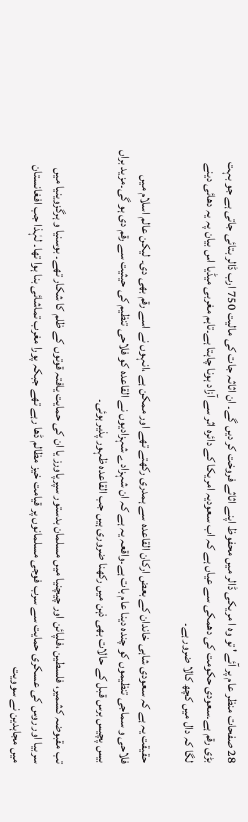28 صفحات منظر عام پر آئے' تو وہ ا مریکی ڈالر میں محفوظ اپنے اثاثے فروخت کر دیں گے۔ ان اثاثہ جات کی مالیت 750 ارب ڈالر بتائی جاتی ہے جو بہت بڑی رقم ہے۔سعودی حکومت کی دھمکی سے عیاں ہے کہ اب سعودیہ امریکا کے دائرہ اثر سے آزاد ہونا چاہتا ہے۔تاہم مغربی میڈیا اس بیان پہ یہ دھائی دینے لگا کہ دال میں کچھ کالا ضرور ہے۔

حقیقت یہ ہے کہ سعودی شاہی خاندان کے بعض ارکان القاعدہ سے ہمدری رکھتے تھے اور ممکن ہے ،انہوں نے اسے رقم بھی دی۔ لیکن عالم اسلام میں فلاحی و سماجی تنظیموں کو چندہ دینا عام بات ہے۔واقعہ یہ ہے کہ ان شہزادے شہزادیوں نے القاعدہ کو فلاحی تنظیم کی حیثیت سے رقم دی ہو گی۔مزید براں بیس پچیس برس قبل کے حالات بھی ذہن میں رکھنا ضروری ہیں جب القاعدہ ظہور پذیر ہوئی۔

تب مقبوضہ کشمیر، فلسطین ،فلپائن اور چیچنیا میں مسلمان بدستور سپرپاورز یا ان کی حمایت یافتہ قوتوں کے ظلم کا شکار تھے۔ بوسنیا و ہرگزوینیا میں سربیا اور روس کی عسکری حمایت سے سرب فوجی مسلمانوں پر قیامت خیز مظالم ڈھا رہے تھے جبکہ پورا مغرب تماشائی بنا ہوا تھا۔ لہٰذا جب افغانستان میں مجاہدین نے سوویت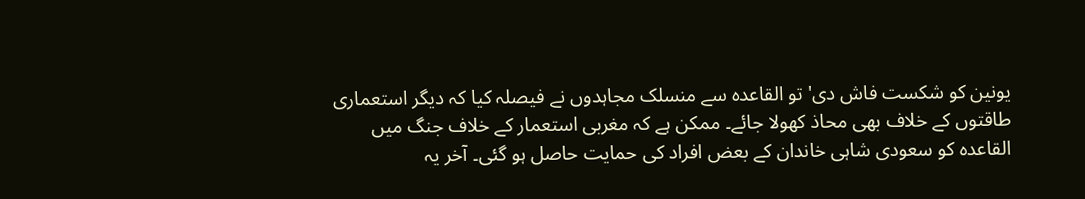یونین کو شکست فاش دی' تو القاعدہ سے منسلک مجاہدوں نے فیصلہ کیا کہ دیگر استعماری طاقتوں کے خلاف بھی محاذ کھولا جائے۔ ممکن ہے کہ مغربی استعمار کے خلاف جنگ میں القاعدہ کو سعودی شاہی خاندان کے بعض افراد کی حمایت حاصل ہو گئی۔ آخر یہ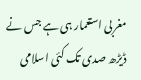مغربی استعمار ہی ہے جس نے ڈیڑھ صدی تک کئی اسلامی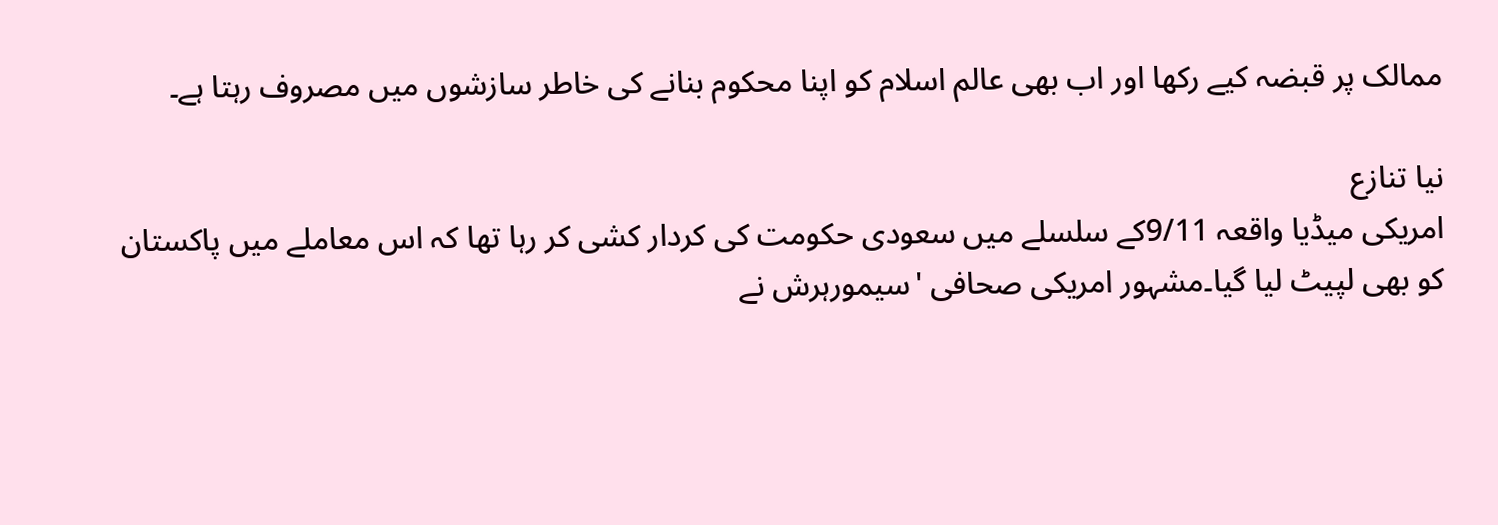ممالک پر قبضہ کیے رکھا اور اب بھی عالم اسلام کو اپنا محکوم بنانے کی خاطر سازشوں میں مصروف رہتا ہے۔

نیا تنازع
امریکی میڈیا واقعہ 9/11کے سلسلے میں سعودی حکومت کی کردار کشی کر رہا تھا کہ اس معاملے میں پاکستان کو بھی لپیٹ لیا گیا۔مشہور امریکی صحافی 'سیمورہرش نے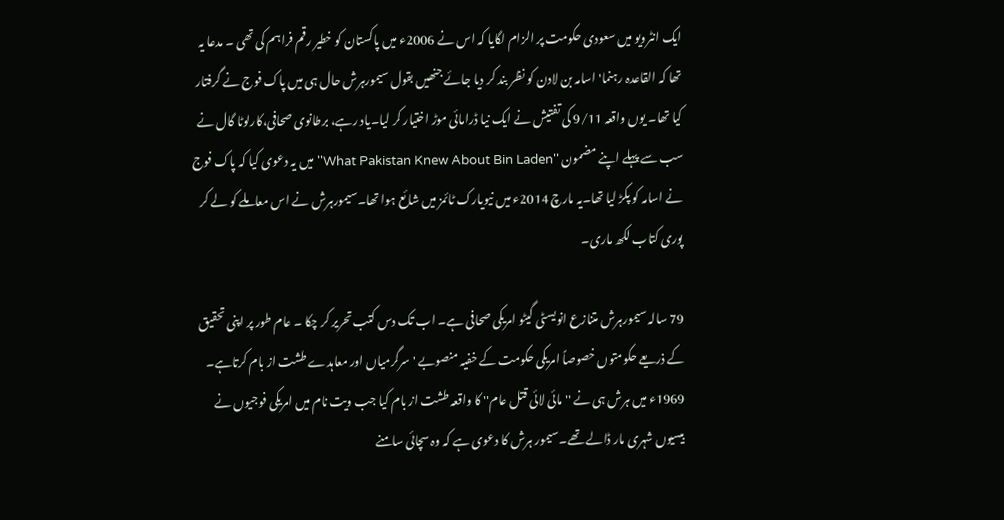ایک انٹرویو میں سعودی حکومت پر الزام لگایا کہ اس نے 2006ء میں پاکستان کو خطیر رقم فراہم کی تھی ۔ مدعا یہ تھا کہ القاعدہ رہنما' اسامہ بن لادن کو نظر بند کر دیا جائے جنھیں بقول سیمورہرش حال ہی میں پاک فوج نے گرفتار کیا تھا۔ یوں واقعہ 9/11 کی تفتیش نے ایک نیا ڈرامائی موڑ اختیار کر لیا۔یاد رہے، برطانوی صحافی،کارلوٹا گال نے سب سے پہلے اپنے مضمون ''What Pakistan Knew About Bin Laden''میں یہ دعوی کیا کہ پاک فوج نے اسامہ کو پکڑ لیا تھا۔یہ مارچ 2014ء میں نیویارک ٹائمز میں شائع ہوا تھا۔سیمورہرش نے اس معاملے کو لے کر پوری کتاب لکھ ماری۔

79 سالہ سیمورہرش متنازع انویسٹی گیٹو امریکی صحافی ہے۔ اب تک دس کتب تحریر کر چکا ۔ عام طور پر اپنی تحقیق کے ذریعے حکومتوں خصوصاً امریکی حکومت کے خفیہ منصوبے ' سرگرمیاں اور معاہدے طشت از بام کرتاہے۔ 1969ء میں ہرش ہی نے ''مائی لائی قتل عام'' کا واقعہ طشت از بام کیا جب ویت نام میں امریکی فوجیوں نے بیسیوں شہری مار ڈالے تھے۔سیمور ہرش کا دعوی ہے کہ وہ سچائی سامنے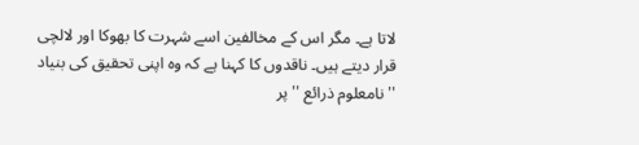لاتا ہے۔ مگر اس کے مخالفین اسے شہرت کا بھوکا اور لالچی قرار دیتے ہیں۔ ناقدوں کا کہنا ہے کہ وہ اپنی تحقیق کی بنیاد ''نامعلوم ذرائع '' پر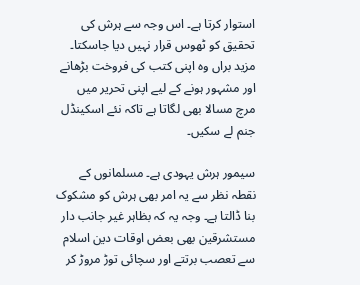استوار کرتا ہے۔ اس وجہ سے ہرش کی تحقیق کو ٹھوس قرار نہیں دیا جاسکتا۔ مزید براں وہ اپنی کتب کی فروخت بڑھانے اور مشہور ہونے کے لیے اپنی تحریر میں مرچ مسالا بھی لگاتا ہے تاکہ نئے اسکینڈل جنم لے سکیں۔

سیمور ہرش یہودی ہے۔ مسلمانوں کے نقطہ نظر سے یہ امر بھی ہرش کو مشکوک بنا ڈالتا ہے۔ وجہ یہ کہ بظاہر غیر جانب دار مستشرقین بھی بعض اوقات دین اسلام سے تعصب برتتے اور سچائی توڑ مروڑ کر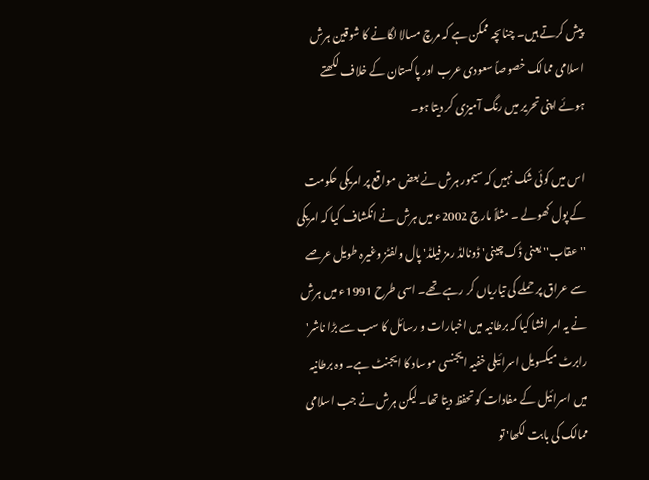پیش کرتے ہیں۔ چناںچہ ممکن ہے کہ مرچ مسالا لگانے کا شوقین ہرش اسلامی ممالک خصوصاً سعودی عرب اور پاکستان کے خلاف لکھتے ہوئے اپنی تحریر میں رنگ آمیزی کر دیتا ہو۔

اس میں کوئی شک نہیں کہ سیمور ہرش نے بعض مواقع پر امریکی حکومت کے پول کھولے ۔ مثلاً مارچ 2002ء میں ہرش نے انکشاف کیا کہ امریکی ''عقاب'' یعنی ڈک چینی' ڈونالڈ رمز فیلڈ' پال ولفٹز وغیرہ طویل عرصے سے عراق پر حملے کی تیاریاں کر رہے تھے۔ اسی طرح 1991ء میں ہرش نے یہ امر افشا کیا کہ برطانیہ میں اخبارات و رسائل کا سب سے بڑا ناشر' رابرٹ میکسویل اسرائیلی خفیہ ایجنسی موساد کا ایجنٹ ہے۔ وہ برطانیہ میں اسرائیل کے مفادات کو تحفظ دیتا تھا۔ لیکن ہرش نے جب اسلامی ممالک کی بابت لکھا' تو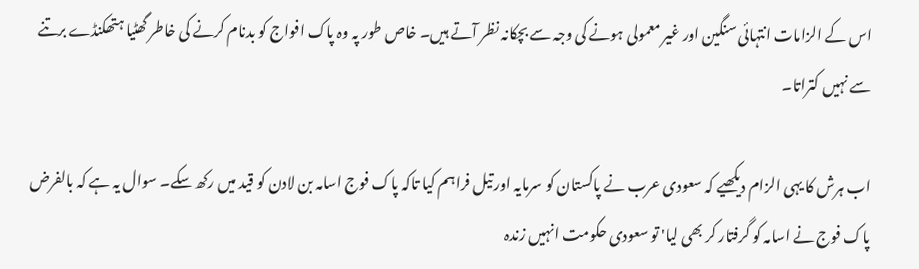اس کے الزامات انتہائی سنگین اور غیر معمولی ہونے کی وجہ سے بچکانہ نظر آتے ہیں۔ خاص طور پہ وہ پاک افواج کو بدنام کرنے کی خاطر گھٹیا ہتھکنڈے برتنے سے نہیں کتراتا۔

اب ہرش کا یہی الزام دیکھیے کہ سعودی عرب نے پاکستان کو سرمایہ اور تیل فراہم کیا تاکہ پاک فوج اسامہ بن لادن کو قید میں رکھ سکے۔ سوال یہ ہے کہ بالفرض پاک فوج نے اسامہ کو گرفتار کر بھی لیا' تو سعودی حکومت انہیں زندہ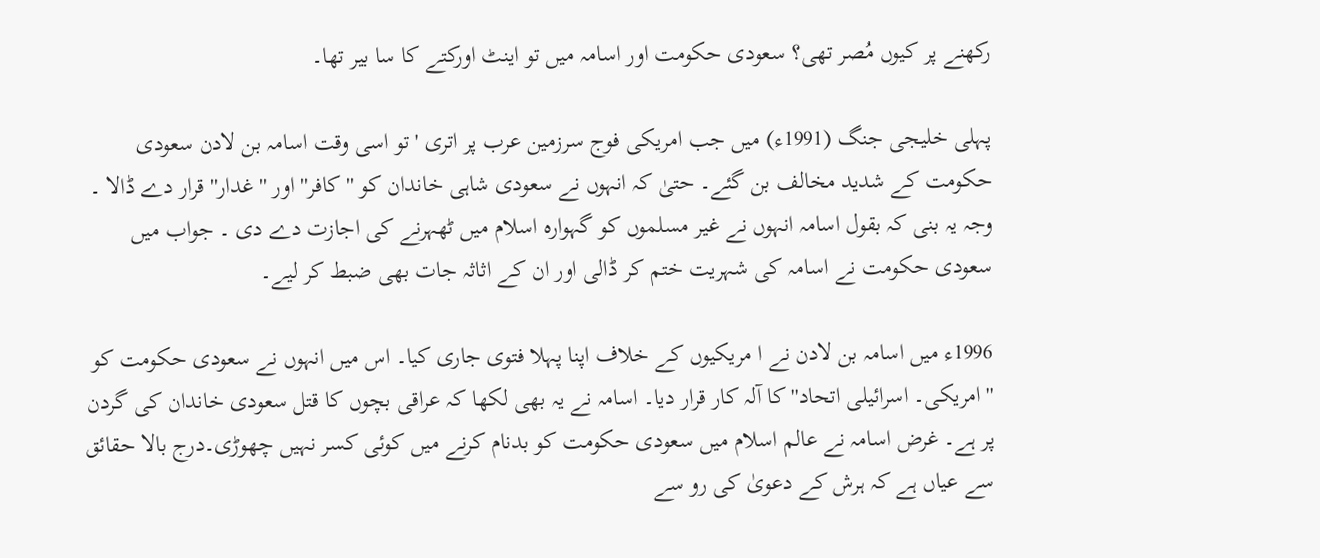رکھنے پر کیوں مُصر تھی؟ سعودی حکومت اور اسامہ میں تو اینٹ اورکتے کا سا بیر تھا۔

پہلی خلیجی جنگ (1991ء) میں جب امریکی فوج سرزمین عرب پر اتری ' تو اسی وقت اسامہ بن لادن سعودی حکومت کے شدید مخالف بن گئے۔ حتیٰ کہ انہوں نے سعودی شاہی خاندان کو ''کافر'' اور ''غدار'' قرار دے ڈالا ۔ وجہ یہ بنی کہ بقول اسامہ انہوں نے غیر مسلموں کو گہوارہ اسلام میں ٹھہرنے کی اجازت دے دی ۔ جواب میں سعودی حکومت نے اسامہ کی شہریت ختم کر ڈالی اور ان کے اثاثہ جات بھی ضبط کر لیے۔

1996ء میں اسامہ بن لادن نے ا مریکیوں کے خلاف اپنا پہلا فتوی جاری کیا۔ اس میں انہوں نے سعودی حکومت کو ''امریکی۔ اسرائیلی اتحاد'' کا آلہ کار قرار دیا۔ اسامہ نے یہ بھی لکھا کہ عراقی بچوں کا قتل سعودی خاندان کی گردن پر ہے۔ غرض اسامہ نے عالم اسلام میں سعودی حکومت کو بدنام کرنے میں کوئی کسر نہیں چھوڑی۔درج بالا حقائق سے عیاں ہے کہ ہرش کے دعویٰ کی رو سے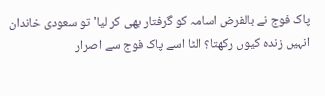پاک فوج نے بالفرض اسامہ کو گرفتار بھی کر لیا' تو سعودی خاندان انہیں زندہ کیوں رکھتا؟ الٹا اسے پاک فوج سے اصرار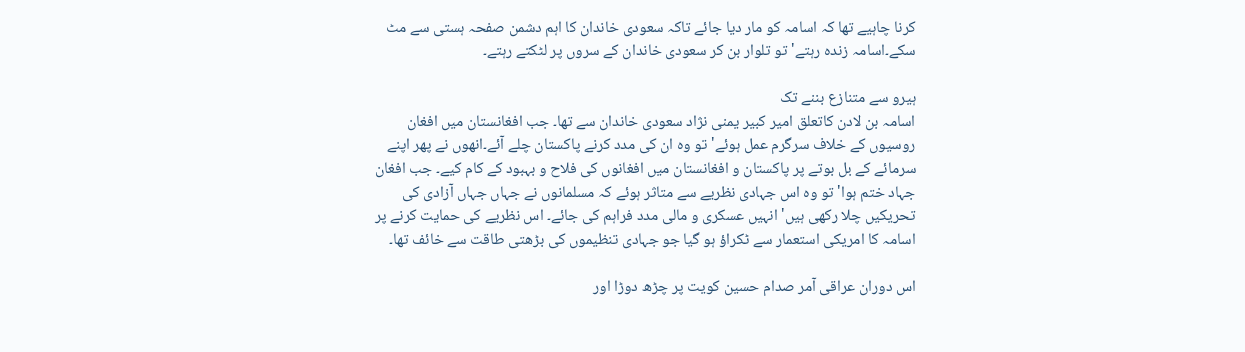کرنا چاہیے تھا کہ اسامہ کو مار دیا جائے تاکہ سعودی خاندان کا اہم دشمن صفحہ ہستی سے مٹ سکے۔اسامہ زندہ رہتے' تو تلوار بن کر سعودی خاندان کے سروں پر لٹکتے رہتے۔

ہیرو سے متنازع بننے تک
اسامہ بن لادن کاتعلق امیر کبیر یمنی نژاد سعودی خاندان سے تھا۔ جب افغانستان میں افغان روسیوں کے خلاف سرگرم عمل ہوئے' تو وہ ان کی مدد کرنے پاکستان چلے آئے۔انھوں نے پھر اپنے سرمائے کے بل بوتے پر پاکستان و افغانستان میں افغانوں کی فلاح و بہبود کے کام کیے۔ جب افغان جہاد ختم ہوا' تو وہ اس جہادی نظریے سے متاثر ہوئے کہ مسلمانوں نے جہاں جہاں آزادی کی تحریکیں چلا رکھی ہیں' انہیں عسکری و مالی مدد فراہم کی جائے۔ اس نظریے کی حمایت کرنے پر اسامہ کا امریکی استعمار سے ٹکراؤ ہو گیا جو جہادی تنظیموں کی بڑھتی طاقت سے خائف تھا۔

اس دوران عراقی آمر صدام حسین کویت پر چڑھ دوڑا اور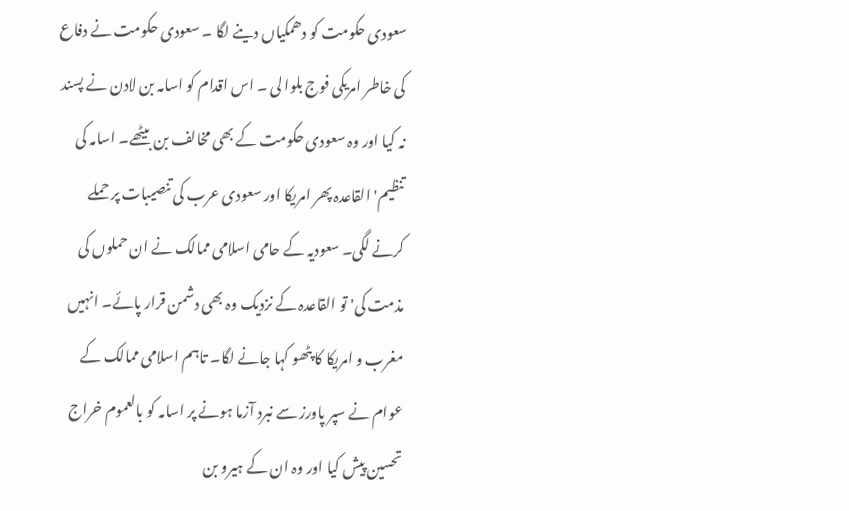سعودی حکومت کو دھمکیاں دینے لگا ۔ سعودی حکومت نے دفاع کی خاطر امریکی فوج بلوا لی ۔ اس اقدام کو اسامہ بن لادن نے پسند نہ کیا اور وہ سعودی حکومت کے بھی مخالف بن بیٹھے۔ اسامہ کی تنظیم' القاعدہ پھر امریکا اور سعودی عرب کی تنصیبات پر حملے کرنے لگی۔ سعودیہ کے حامی اسلامی ممالک نے ان حملوں کی مذمت کی' تو القاعدہ کے نزدیک وہ بھی دشمن قرار پائے۔ انہیں مغرب و امریکا کا پٹھو کہا جانے لگا۔ تاہم اسلامی ممالک کے عوام نے سپر پاورز سے نبرد آزما ہونے پر اسامہ کو بالعموم خراج تحسین پیش کیا اور وہ ان کے ہیرو بن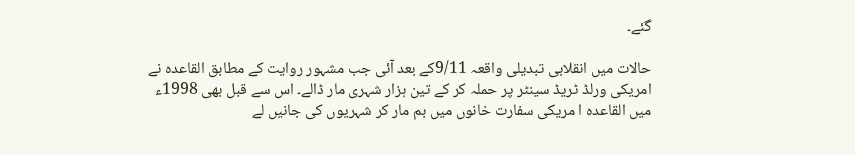گئے۔

حالات میں انقلابی تبدیلی واقعہ 9/11کے بعد آئی جب مشہور روایت کے مطابق القاعدہ نے امریکی ورلڈ ٹریڈ سینٹر پر حملہ کر کے تین ہزار شہری مار ڈالے۔ اس سے قبل بھی 1998ء میں القاعدہ ا مریکی سفارت خانوں میں بم مار کر شہریوں کی جانیں لے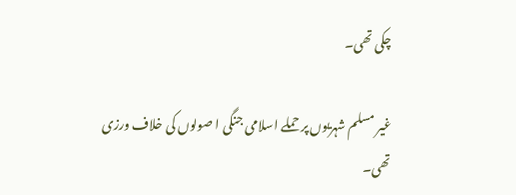چکی تھی۔

غیر مسلم شہریوں پر حملے اسلامی جنگی ا صولوں کی خلاف ورزی تھی۔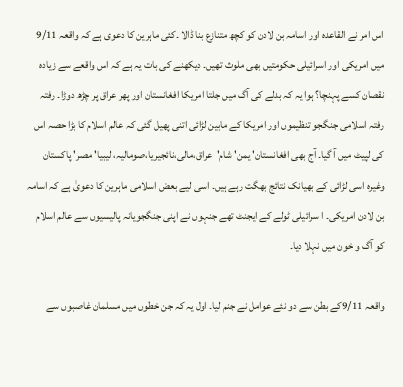اس امر نے القاعدہ اور اسامہ بن لادن کو کچھ متنازع بنا ڈالا ۔کئی ماہرین کا دعوی ہے کہ واقعہ 9/11 میں امریکی اور اسرائیلی حکومتیں بھی ملوث تھیں۔ دیکھنے کی بات یہ ہے کہ اس واقعے سے زیادہ نقصان کسے پہنچا؟ ہوا یہ کہ بدلے کی آگ میں جلتا امریکا افغانستان اور پھر عراق پر چڑھ دوڑا۔ رفتہ رفتہ اسلامی جنگجو تنظیموں اور امریکا کے مابین لڑائی اتنی پھیل گئی کہ عالم اسلام کا بڑا حصہ اس کی لپیٹ میں آ گیا۔ آج بھی افغانستان' یمن' شام'عراق،مالی،نائجیریا،صومالیہ، لیبیا' مصر' پاکستان وغیرہ اسی لڑائی کے بھیانک نتائج بھگت رہے ہیں۔ اسی لیے بعض اسلامی ماہرین کا دعویٰ ہے کہ اسامہ بن لادن امریکی۔ ا سرائیلی ٹولے کے ایجنٹ تھے جنہوں نے اپنی جنگجویانہ پالیسیوں سے عالم اسلام کو آگ و خون میں نہلا دیا۔

واقعہ 9/11کے بطن سے دو نئے عوامل نے جنم لیا۔ اول یہ کہ جن خطوں میں مسلمان غاصبوں سے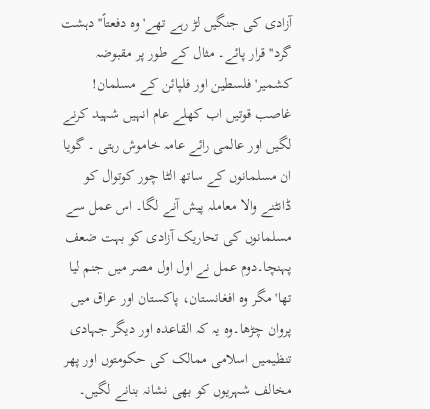آزادی کی جنگیں لڑ رہے تھے' وہ دفعتاً''دہشت گرد'' قرار پائے۔ مثال کے طور پر مقبوضہ کشمیر' فلسطین اور فلپائن کے مسلمان! غاصب قوتیں اب کھلے عام انہیں شہید کرنے لگیں اور عالمی رائے عامہ خاموش رہتی ۔ گویا ان مسلمانوں کے ساتھ الٹا چور کوتوال کو ڈانٹنے والا معاملہ پیش آنے لگا۔ اس عمل سے مسلمانوں کی تحاریک آزادی کو بہت ضعف پہنچا۔دوم عمل نے اول اول مصر میں جنم لیا تھا' مگر وہ افغانستان، پاکستان اور عراق میں پروان چڑھا۔وہ یہ کہ القاعدہ اور دیگر جہادی تنظیمیں اسلامی ممالک کی حکومتوں اور پھر مخالف شہریوں کو بھی نشانہ بنانے لگیں۔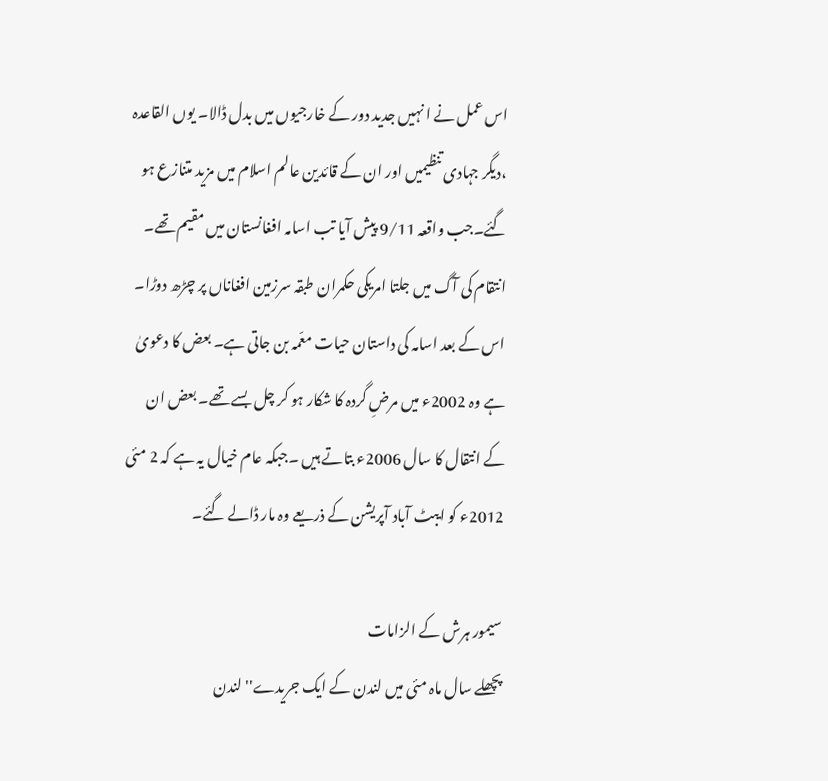اس عمل نے ا نہیں جدید دور کے خارجیوں میں بدل ڈالا۔ یوں القاعدہ ،دیگر جہادی تنظیمیں اور ان کے قائدین عالم اسلام میں مزید متنازع ہو گئے۔جب واقعہ 9/11 پیش آیا تب اسامہ افغانستان میں مقیم تھے۔ انتقام کی آگ میں جلتا امریکی حکمران طبقہ سرزمین افغاناں پر چڑھ دوڑا۔ اس کے بعد اسامہ کی داستان حیات معّمہ بن جاتی ہے۔ بعض کا دعویٰ ہے وہ 2002ء میں مرضِ گردہ کا شکار ہو کر چل بسے تھے۔ بعض ان کے انتقال کا سال 2006ء بتاتے ہیں ۔جبکہ عام خیال یہ ہے کہ 2 مئی 2012ء کو ایبٹ آباد آپریشن کے ذریعے وہ مار ڈالے گئے۔

سیمور ہرش کے الزامات
پچھلے سال ماہ مئی میں لندن کے ایک جریدے'' لندن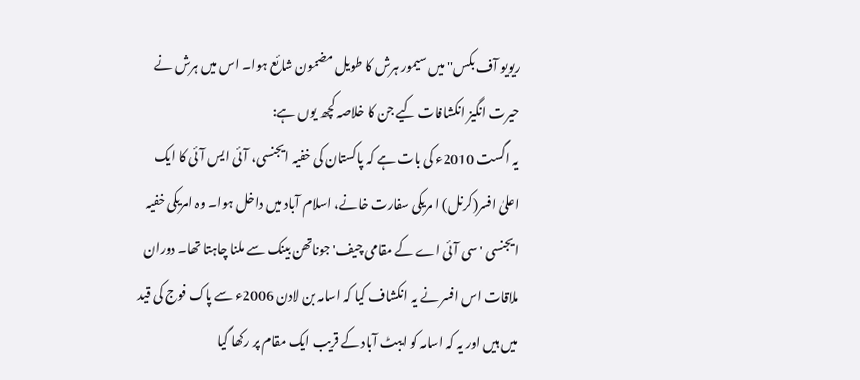ریویو آف بکس'' میں سیمور ہرش کا طویل مضمون شائع ہوا۔ اس میں ہرش نے حیرت انگیز انکشافات کیے جن کا خلاصہ کچھ یوں ہے:
یہ اگست 2010ء کی بات ہے کہ پاکستان کی خفیہ ایجنسی، آئی ایس آئی کا ایک اعلیٰ افسر(کرنل) ا مریکی سفارت خانے، اسلام آباد میں داخل ہوا۔ وہ امریکی خفیہ ایجنسی ' سی آئی اے کے مقامی چیف' جوناتھن بینک سے ملنا چاہتا تھا۔ دوران ملاقات اس افسر نے یہ انکشاف کیا کہ اسامہ بن لادن 2006ء سے پاک فوج کی قید میں ہیں اور یہ کہ اسامہ کو ایبٹ آباد کے قریب ایک مقام پر رکھا گیا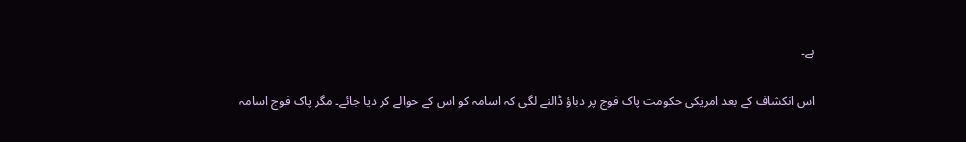ہے۔

اس انکشاف کے بعد امریکی حکومت پاک فوج پر دباؤ ڈالنے لگی کہ اسامہ کو اس کے حوالے کر دیا جائے۔ مگر پاک فوج اسامہ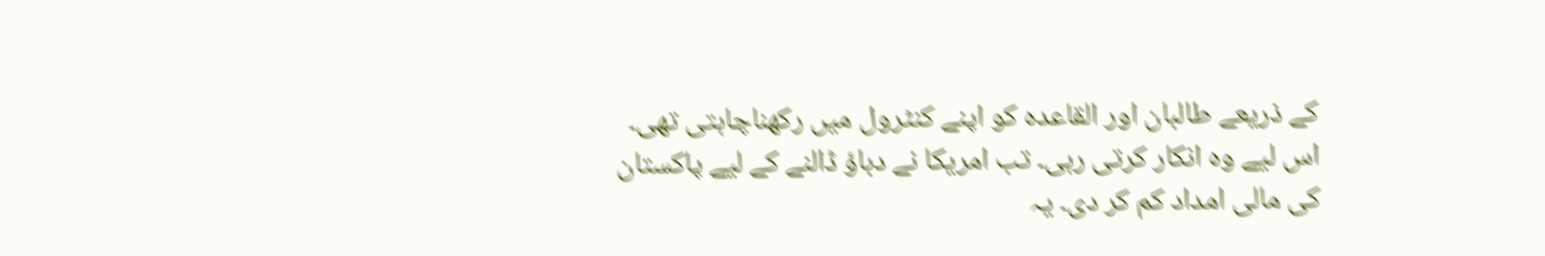کے ذریعے طالبان اور القاعدہ کو اپنے کنٹرول میں رکھناچاہتی تھی۔ اس لیے وہ انکار کرتی رہی۔ تب امریکا نے دباؤ ڈالنے کے لیے پاکستان کی مالی امداد کم کر دی۔ یہ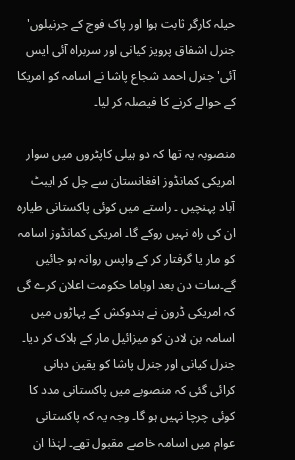حیلہ کارگر ثابت ہوا اور پاک فوج کے جرنیلوں' جنرل اشفاق پرویز کیانی اور سربراہ آئی ایس آئی' جنرل احمد شجاع پاشا نے اسامہ کو امریکا کے حوالے کرنے کا فیصلہ کر لیا۔

منصوبہ یہ تھا کہ دو ہیلی کاپٹروں میں سوار امریکی کمانڈوز افغانستان سے چل کر ایبٹ آباد پہنچیں ۔ راستے میں کوئی پاکستانی طیارہ ان کی راہ نہیں روکے گا۔ امریکی کمانڈوز اسامہ کو مار یا گرفتار کر کے واپس روانہ ہو جائیں گے۔سات دن بعد اوباما حکومت اعلان کرے گی کہ امریکی ڈرون نے ہندوکش کے پہاڑوں میں اسامہ بن لادن کو میزائیل مار کے ہلاک کر دیا۔ جنرل کیانی اور جنرل پاشا کو یقین دہانی کرائی گئی کہ منصوبے میں پاکستانی مدد کا کوئی چرچا نہیں ہو گا۔ وجہ یہ کہ پاکستانی عوام میں اسامہ خاصے مقبول تھے۔ لہٰذا ان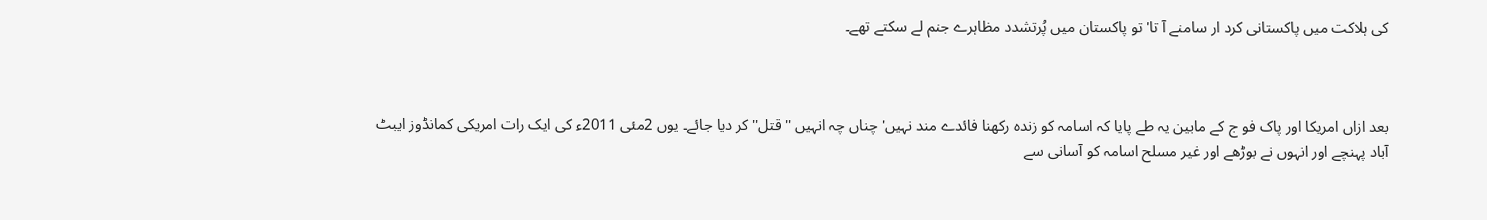کی ہلاکت میں پاکستانی کرد ار سامنے آ تا' تو پاکستان میں پُرتشدد مظاہرے جنم لے سکتے تھے۔



بعد ازاں امریکا اور پاک فو ج کے مابین یہ طے پایا کہ اسامہ کو زندہ رکھنا فائدے مند نہیں' چناں چہ انہیں ''قتل'' کر دیا جائے۔ یوں 2مئی 2011ء کی ایک رات امریکی کمانڈوز ایبٹ آباد پہنچے اور انہوں نے بوڑھے اور غیر مسلح اسامہ کو آسانی سے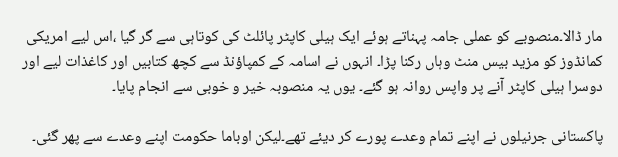مار ڈالا۔منصوبے کو عملی جامہ پہناتے ہوئے ایک ہیلی کاپٹر پائلٹ کی کوتاہی سے گر گیا ،اس لیے امریکی کمانڈوز کو مزید بیس منٹ وہاں رکنا پڑا۔ انہوں نے اسامہ کے کمپاؤنڈ سے کچھ کتابیں اور کاغذات لیے اور دوسرا ہیلی کاپٹر آنے پر واپس روانہ ہو گئے۔ یوں یہ منصوبہ خیر و خوبی سے انجام پایا۔

پاکستانی جرنیلوں نے اپنے تمام وعدے پورے کر دیئے تھے۔لیکن اوباما حکومت اپنے وعدے سے پھر گئی۔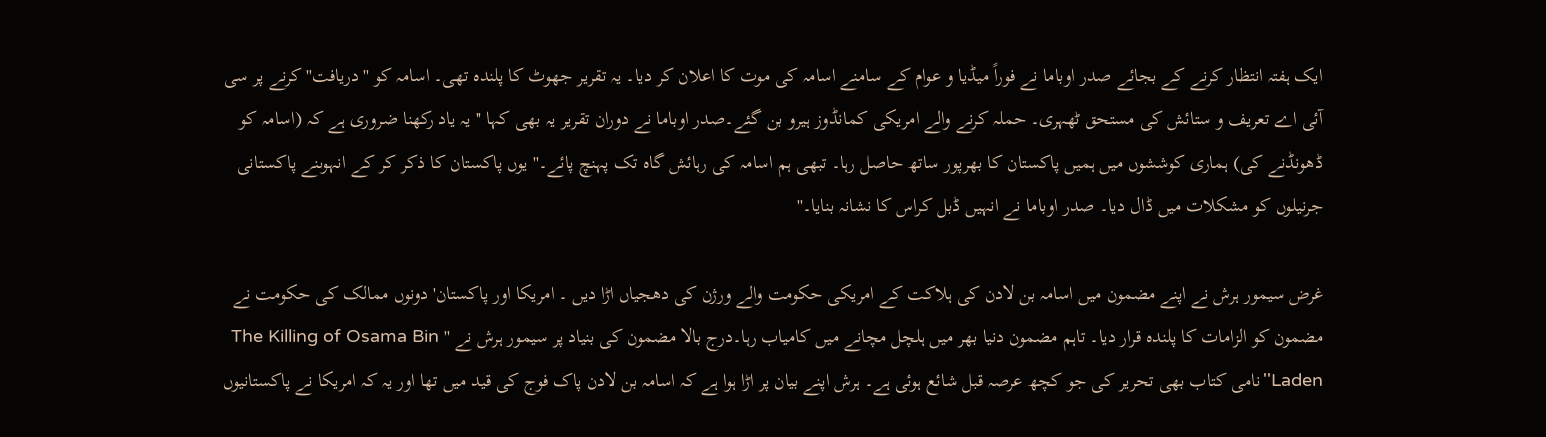ایک ہفتہ انتظار کرنے کے بجائے صدر اوباما نے فوراً میڈیا و عوام کے سامنے اسامہ کی موت کا اعلان کر دیا۔ یہ تقریر جھوٹ کا پلندہ تھی۔ اسامہ کو ''دریافت'' کرنے پر سی آئی اے تعریف و ستائش کی مستحق ٹھہری۔ حملہ کرنے والے امریکی کمانڈوز ہیرو بن گئے۔صدر اوباما نے دوران تقریر یہ بھی کہا ''یہ یاد رکھنا ضروری ہے کہ (اسامہ کو ڈھونڈنے کی) ہماری کوششوں میں ہمیں پاکستان کا بھرپور ساتھ حاصل رہا۔ تبھی ہم اسامہ کی رہائش گاہ تک پہنچ پائے۔'' یوں پاکستان کا ذکر کر کے انہوںنے پاکستانی جرنیلوں کو مشکلات میں ڈال دیا۔ صدر اوباما نے انہیں ڈبل کراس کا نشانہ بنایا۔''

غرض سیمور ہرش نے اپنے مضمون میں اسامہ بن لادن کی ہلاکت کے امریکی حکومت والے ورژن کی دھجیاں اڑا دیں ۔ امریکا اور پاکستان' دونوں ممالک کی حکومت نے مضمون کو الزامات کا پلندہ قرار دیا۔ تاہم مضمون دنیا بھر میں ہلچل مچانے میں کامیاب رہا۔درج بالا مضمون کی بنیاد پر سیمور ہرش نے '' The Killing of Osama Bin Laden''نامی کتاب بھی تحریر کی جو کچھ عرصہ قبل شائع ہوئی ہے۔ ہرش اپنے بیان پر اڑا ہوا ہے کہ اسامہ بن لادن پاک فوج کی قید میں تھا اور یہ کہ امریکا نے پاکستانیوں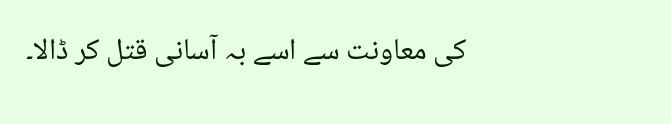کی معاونت سے اسے بہ آسانی قتل کر ڈالا۔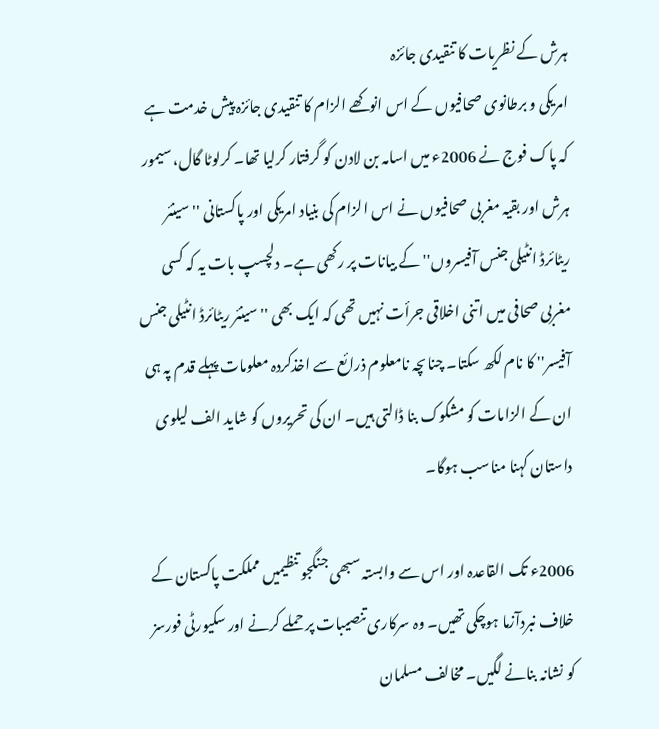ہرش کے نظریات کا تنقیدی جائزہ
امریکی و برطانوی صحافیوں کے اس انوکھے الزام کا تنقیدی جائزہ پیش خدمت ہے کہ پاک فوج نے 2006ء میں اسامہ بن لادن کو گرفتار کرلیا تھا۔ کرلوٹا گال، سیمور ہرش اور بقیہ مغربی صحافیوں نے اس الزام کی بنیاد امریکی اور پاکستانی ''سینئر ریٹائرڈ انٹیلی جنس آفیسروں'' کے بیانات پر رکھی ہے۔ دلچسپ بات یہ کہ کسی مغربی صحافی میں اتنی اخلاقی جرأت نہیں تھی کہ ایک بھی ''سینئر ریٹائرڈ انٹیلی جنس آفیسر'' کا نام لکھ سکتا۔ چناںچہ نامعلوم ذرائع سے اخذکردہ معلومات پہلے قدم پہ ہی ان کے الزامات کو مشکوک بنا ڈالتی ہیں۔ ان کی تحریروں کو شاید الف لیلوی داستان کہنا مناسب ہوگا۔

2006ء تک القاعدہ اور اس سے وابستہ سبھی جنگجو تنظیمیں مملکت پاکستان کے خلاف نبردآزما ہوچکی تھیں۔ وہ سرکاری تنصیبات پر حملے کرنے اور سکیورٹی فورسز کو نشانہ بنانے لگیں۔ مخالف مسلمان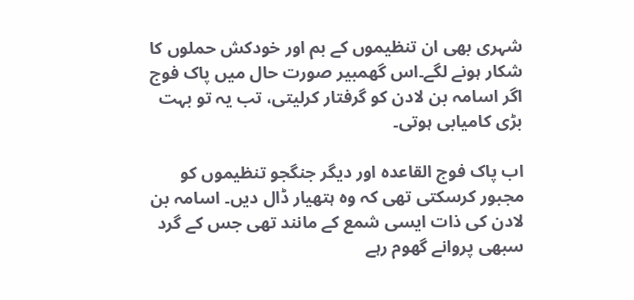شہری بھی ان تنظیموں کے بم اور خودکش حملوں کا شکار ہونے لگے۔اس گھمبیر صورت حال میں پاک فوج اگر اسامہ بن لادن کو گرفتار کرلیتی، تب یہ تو بہت بڑی کامیابی ہوتی۔

اب پاک فوج القاعدہ اور دیگر جنگجو تنظیموں کو مجبور کرسکتی تھی کہ وہ ہتھیار ڈال دیں۔ اسامہ بن لادن کی ذات ایسی شمع کے مانند تھی جس کے گرد سبھی پروانے گھوم رہے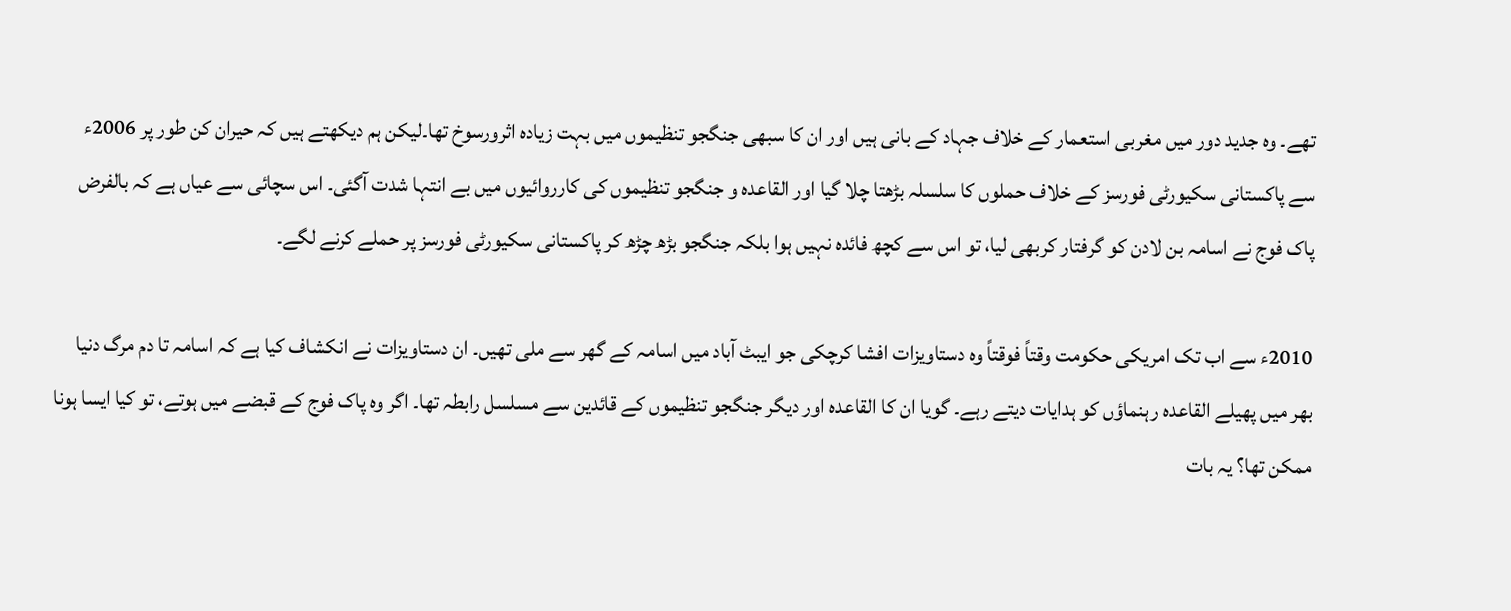تھے۔ وہ جدید دور میں مغربی استعمار کے خلاف جہاد کے بانی ہیں اور ان کا سبھی جنگجو تنظیموں میں بہت زیادہ اثرورسوخ تھا۔لیکن ہم دیکھتے ہیں کہ حیران کن طور پر 2006ء سے پاکستانی سکیورٹی فورسز کے خلاف حملوں کا سلسلہ بڑھتا چلا گیا اور القاعدہ و جنگجو تنظیموں کی کارروائیوں میں بے انتہا شدت آگئی۔ اس سچائی سے عیاں ہے کہ بالفرض پاک فوج نے اسامہ بن لادن کو گرفتار کربھی لیا، تو اس سے کچھ فائدہ نہیں ہوا بلکہ جنگجو بڑھ چڑھ کر پاکستانی سکیورٹی فورسز پر حملے کرنے لگے۔

2010ء سے اب تک امریکی حکومت وقتاً فوقتاً وہ دستاویزات افشا کرچکی جو ایبٹ آباد میں اسامہ کے گھر سے ملی تھیں۔ ان دستاویزات نے انکشاف کیا ہے کہ اسامہ تا دم مرگ دنیا بھر میں پھیلے القاعدہ رہنماؤں کو ہدایات دیتے رہے۔ گویا ان کا القاعدہ اور دیگر جنگجو تنظیموں کے قائدین سے مسلسل رابطہ تھا۔ اگر وہ پاک فوج کے قبضے میں ہوتے، تو کیا ایسا ہونا ممکن تھا؟ یہ بات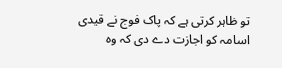تو ظاہر کرتی ہے کہ پاک فوج نے قیدی اسامہ کو اجازت دے دی کہ وہ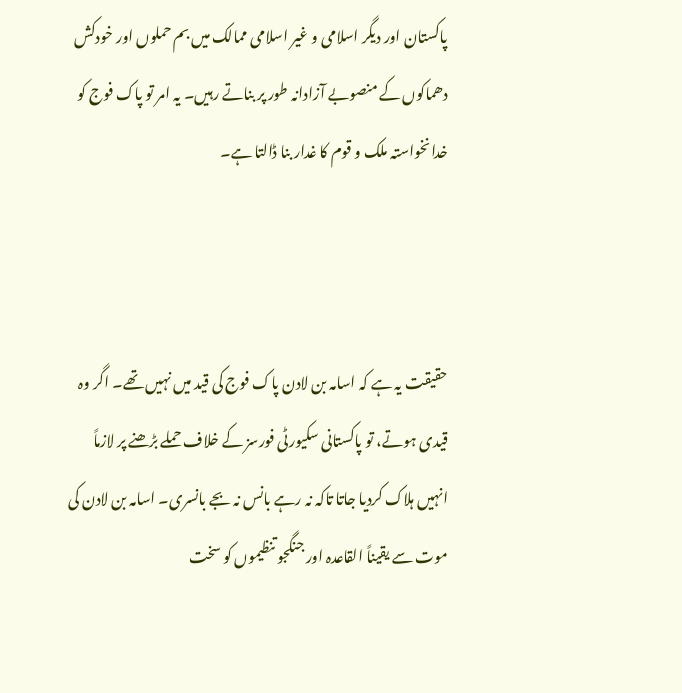پاکستان اور دیگر اسلامی و غیر اسلامی ممالک میں بم حملوں اور خودکش دھماکوں کے منصوبے آزادانہ طور پر بناتے رہیں۔ یہ امر تو پاک فوج کو خدانخواستہ ملک و قوم کا غدار بنا ڈالتا ہے۔



حقیقت یہ ہے کہ اسامہ بن لادن پاک فوج کی قید میں نہیں تھے۔ اگر وہ قیدی ہوتے، تو پاکستانی سکیورٹی فورسز کے خلاف حملے بڑھنے پر لازماً انہیں ہلاک کردیا جاتا تاکہ نہ رہے بانس نہ بجے بانسری۔ اسامہ بن لادن کی موت سے یقیناً القاعدہ اور جنگجو تنظیموں کو سخت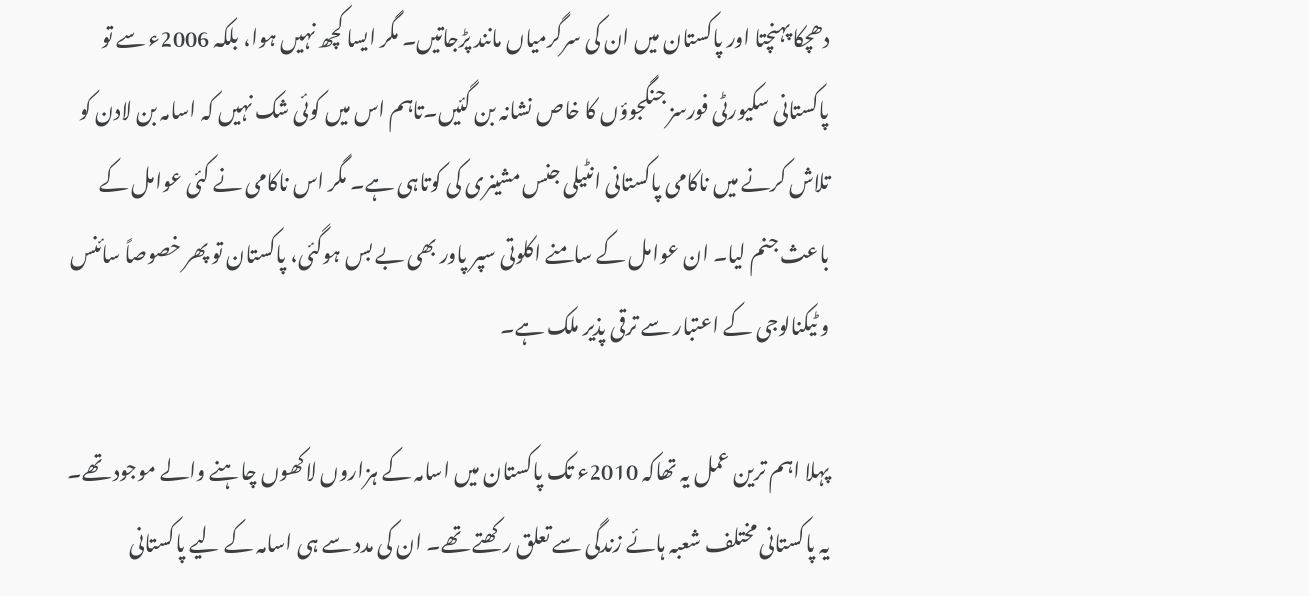دھچکا پہنچتا اور پاکستان میں ان کی سرگرمیاں مانند پڑجاتیں۔ مگر ایسا کچھ نہیں ہوا، بلکہ 2006ء سے تو پاکستانی سکیورٹی فورسز جنگجوؤں کا خاص نشانہ بن گئیں۔تاہم اس میں کوئی شک نہیں کہ اسامہ بن لادن کو تلاش کرنے میں ناکامی پاکستانی انٹیلی جنس مشینری کی کوتاہی ہے۔ مگر اس ناکامی نے کئی عوامل کے باعث جنم لیا۔ ان عوامل کے سامنے اکلوتی سپر پاور بھی بے بس ہوگئی، پاکستان تو پھر خصوصاً سائنس و ٹیکنالوجی کے اعتبار سے ترقی پذیر ملک ہے۔

پہلا اہم ترین عمل یہ تھاکہ 2010ء تک پاکستان میں اسامہ کے ہزاروں لاکھوں چاہنے والے موجود تھے۔ یہ پاکستانی مختلف شعبہ ہائے زندگی سے تعلق رکھتے تھے۔ ان کی مدد سے ہی اسامہ کے لیے پاکستانی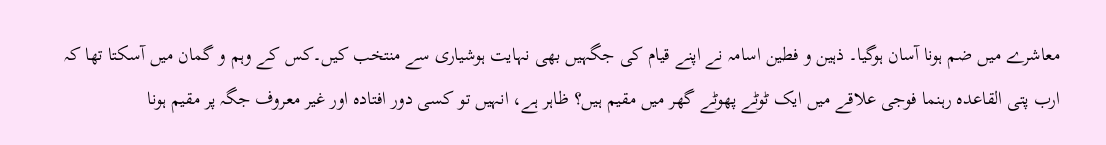معاشرے میں ضم ہونا آسان ہوگیا۔ ذہین و فطین اسامہ نے اپنے قیام کی جگہیں بھی نہایت ہوشیاری سے منتخب کیں۔کس کے وہم و گمان میں آسکتا تھا کہ ارب پتی القاعدہ رہنما فوجی علاقے میں ایک ٹوٹے پھوٹے گھر میں مقیم ہیں؟ ظاہر ہے، انہیں تو کسی دور افتادہ اور غیر معروف جگہ پر مقیم ہونا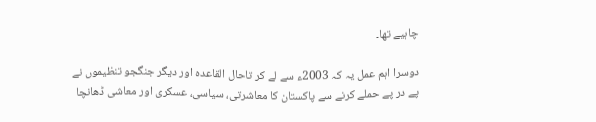چاہیے تھا۔

دوسرا اہم عمل یہ کہ 2003ء سے لے کر تاحال القاعدہ اور دیگر جنگجو تنظیموں نے پے در پے حملے کرنے سے پاکستان کا معاشرتی، سیاسی، عسکری اور معاشی ڈھانچا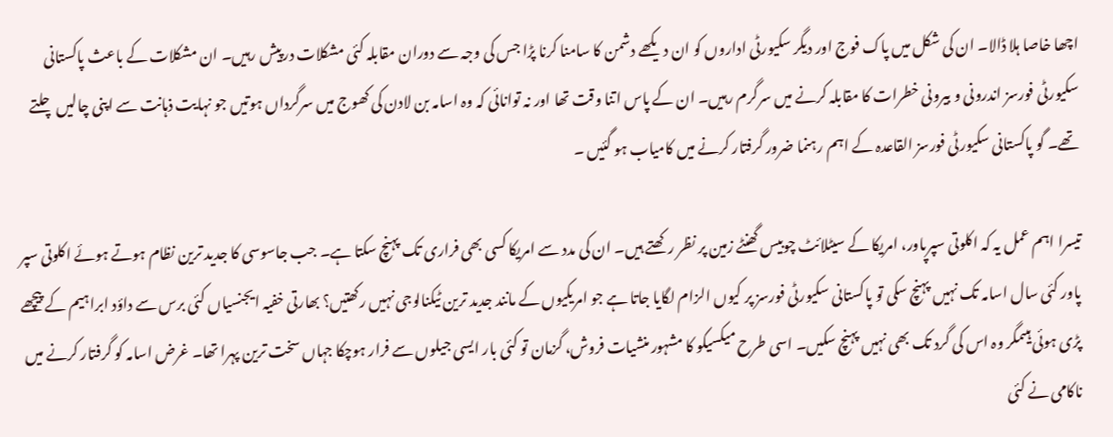اچھا خاصا ہلا ڈالا۔ ان کی شکل میں پاک فوج اور دیگر سکیورٹی اداروں کو ان دیکھے دشمن کا سامنا کرنا پڑا جس کی وجہ سے دوران مقابلہ کئی مشکلات درپیش رہیں۔ ان مشکلات کے باعث پاکستانی سکیورٹی فورسز اندرونی و بیرونی خطرات کا مقابلہ کرنے میں سرگرم رہیں۔ ان کے پاس اتنا وقت تھا اور نہ توانائی کہ وہ اسامہ بن لادن کی کھوج میں سرگرداں ہوتیں جو نہایت ذہانت سے اپنی چالیں چلتے تھے۔ گو پاکستانی سکیورٹی فورسز القاعدہ کے اہم رہنما ضرور گرفتار کرنے میں کامیاب ہو گئیں ۔

تیسرا اہم عمل یہ کہ اکلوتی سپرپاور، امریکا کے سیٹلائٹ چوبیس گھنٹے زمین پر نظر رکھتے ہیں۔ ان کی مدد سے امریکا کسی بھی فراری تک پہنچ سکتا ہے۔ جب جاسوسی کا جدید ترین نظام ہوتے ہوئے اکلوتی سپر پاور کئی سال اسامہ تک نہیں پہنچ سکی تو پاکستانی سکیورٹی فورسز پر کیوں الزام لگایا جاتا ہے جو امریکیوں کے مانند جدید ترین ٹیکنالوجی نہیں رکھتیں؟ بھارتی خفیہ ایجنسیاں کئی برس سے داؤد ابراہیم کے پیچھے پڑی ہوئی ہیںمگر وہ اس کی گرد تک بھی نہیں پہنچ سکیں۔ اسی طرح میکسیکو کا مشہور منشیات فروش، گزمان تو کئی بار ایسی جیلوں سے فرار ہوچکا جہاں سخت ترین پہرا تھا۔ غرض اسامہ کو گرفتار کرنے میں ناکامی نے کئی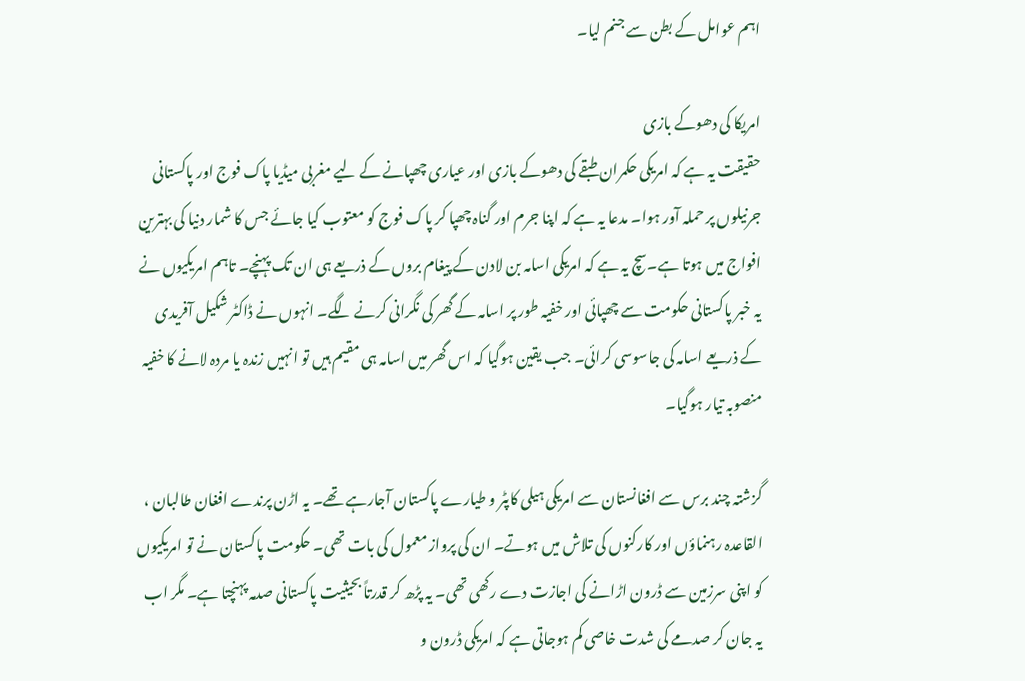اہم عوامل کے بطن سے جنم لیا۔

امریکا کی دھوکے بازی
حقیقت یہ ہے کہ امریکی حکمران طبقے کی دھوکے بازی اور عیاری چھپانے کے لیے مغربی میڈیا پاک فوج اور پاکستانی جرنیلوں پر حملہ آور ہوا۔ مدعا یہ ہے کہ اپنا جرم اور گناہ چھپا کر پاک فوج کو معتوب کیا جائے جس کا شمار دنیا کی بہترین افواج میں ہوتا ہے۔سچ یہ ہے کہ امریکی اسامہ بن لادن کے پیغام بروں کے ذریعے ہی ان تک پہنچے۔ تاہم امریکیوں نے یہ خبر پاکستانی حکومت سے چھپائی اور خفیہ طور پر اسامہ کے گھر کی نگرانی کرنے لگے۔ انہوں نے ڈاکٹر شکیل آفریدی کے ذریعے اسامہ کی جاسوسی کرائی۔ جب یقین ہوگیا کہ اس گھر میں اسامہ ہی مقیم ہیں تو انہیں زندہ یا مردہ لانے کا خفیہ منصوبہ تیار ہوگیا۔

گزشتہ چند برس سے افغانستان سے امریکی ہیلی کاپٹر و طیارے پاکستان آجارہے تھے۔ یہ اڑن پرندے افغان طالبان ، القاعدہ رہنماؤں اور کارکنوں کی تلاش میں ہوتے۔ ان کی پرواز معمول کی بات تھی۔ حکومت پاکستان نے تو امریکیوں کو اپنی سرزمین سے ڈرون اڑانے کی اجازت دے رکھی تھی۔ یہ پڑھ کر قدرتاً بحیثیت پاکستانی صدمہ پہنچتا ہے۔ مگر اب یہ جان کر صدمے کی شدت خاصی کم ہوجاتی ہے کہ امریکی ڈرون و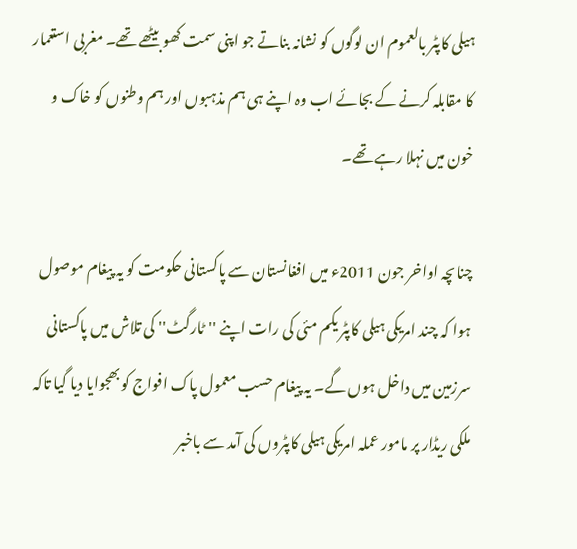ہیلی کاپٹر بالعموم ان لوگوں کو نشانہ بناتے جو اپنی سمت کھو بیٹھے تھے۔ مغربی استعمار کا مقابلہ کرنے کے بجائے اب وہ اپنے ہی ہم مذہبوں اور ہم وطنوں کو خاک و خون میں نہلا رہے تھے۔

چناںچہ اواخر جون 2011ء میں افغانستان سے پاکستانی حکومت کو یہ پیغام موصول ہوا کہ چند امریکی ہیلی کاپٹر یکم مئی کی رات اپنے ''ٹارگٹ'' کی تلاش میں پاکستانی سرزمین میں داخل ہوں گے۔ یہ پیغام حسب معمول پاک افواج کو بھجوایا دیا گیا تاکہ ملکی ریڈار پر مامور عملہ امریکی ہیلی کاپٹروں کی آمد سے باخبر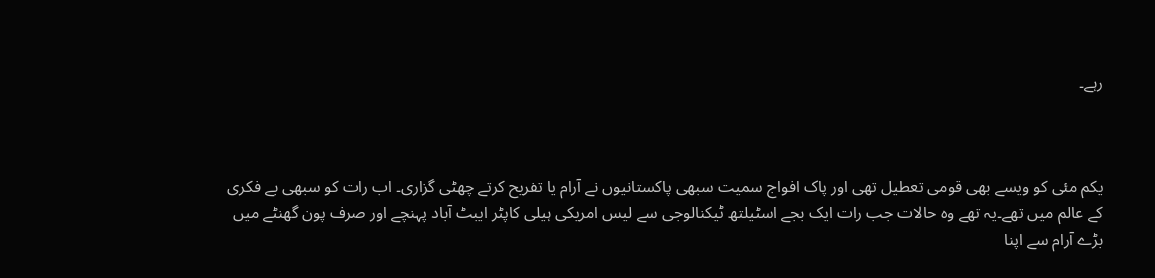رہے۔



یکم مئی کو ویسے بھی قومی تعطیل تھی اور پاک افواج سمیت سبھی پاکستانیوں نے آرام یا تفریح کرتے چھٹی گزاری۔ اب رات کو سبھی بے فکری کے عالم میں تھے۔یہ تھے وہ حالات جب رات ایک بجے اسٹیلتھ ٹیکنالوجی سے لیس امریکی ہیلی کاپٹر ایبٹ آباد پہنچے اور صرف پون گھنٹے میں بڑے آرام سے اپنا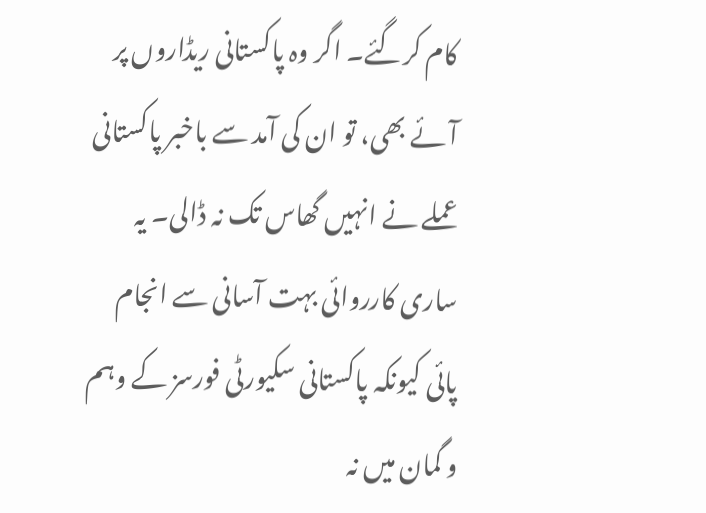کام کرگئے۔ اگر وہ پاکستانی ریڈاروں پر آئے بھی، تو ان کی آمد سے باخبر پاکستانی عملے نے انہیں گھاس تک نہ ڈالی۔ یہ ساری کارروائی بہت آسانی سے انجام پائی کیونکہ پاکستانی سکیورٹی فورسز کے وہم و گمان میں نہ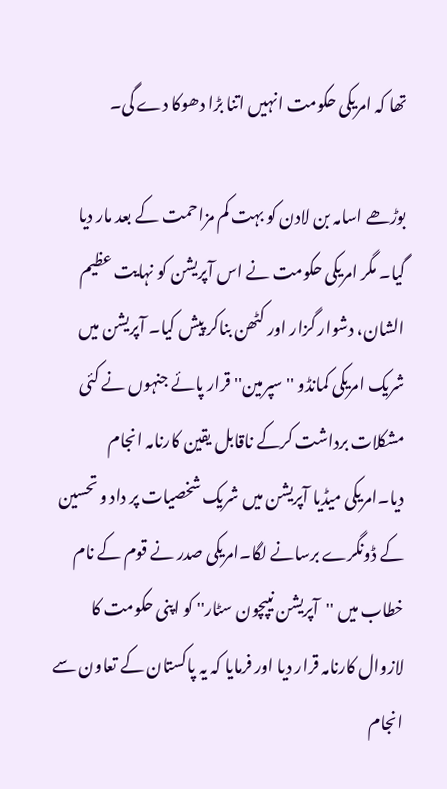تھا کہ امریکی حکومت انہیں اتنا بڑا دھوکا دے گی۔

بوڑھے اسامہ بن لادن کو بہت کم مزاحمت کے بعد مار دیا گیا۔ مگر امریکی حکومت نے اس آپریشن کو نہایت عظیم الشان، دشوار گزار اور کٹھن بناکر پیش کیا۔ آپریشن میں شریک امریکی کمانڈو ''سپرمین'' قرار پائے جنہوں نے کئی مشکلات برداشت کرکے ناقابل یقین کارنامہ انجام دیا۔امریکی میڈیا آپریشن میں شریک شخصیات پر داد و تحسین کے ڈونگرے برسانے لگا۔امریکی صدر نے قوم کے نام خطاب میں ''آپریشن نیپچون سٹار'' کو اپنی حکومت کا لازوال کارنامہ قرار دیا اور فرمایا کہ یہ پاکستان کے تعاون سے انجام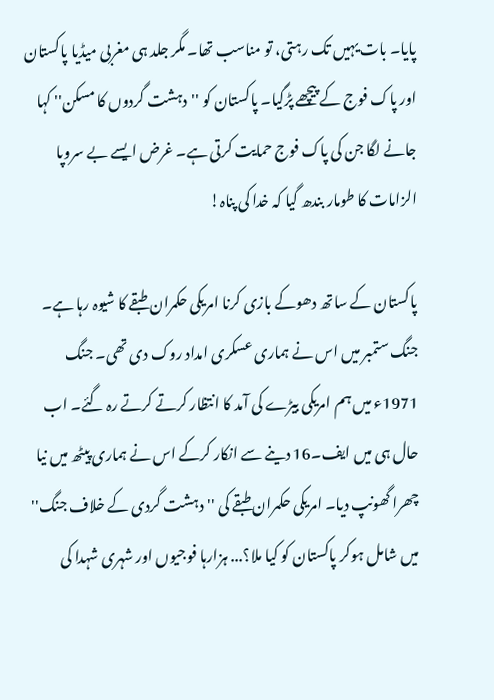پایا۔ بات یہیں تک رہتی، تو مناسب تھا۔ مگر جلد ہی مغربی میڈیا پاکستان اور پاک فوج کے پیچھے پڑگیا۔ پاکستان کو ''دہشت گردوں کا مسکن'' کہا جانے لگا جن کی پاک فوج حمایت کرتی ہے۔ غرض ایسے بے سروپا الزامات کا طومار بندھ گیا کہ خدا کی پناہ!

پاکستان کے ساتھ دھوکے بازی کرنا امریکی حکمران طبقے کا شیوہ رہا ہے۔ جنگ ستمبر میں اس نے ہماری عسکری امداد روک دی تھی۔ جنگ 1971ء میں ہم امریکی بیڑے کی آمد کا انتظار کرتے کرتے رہ گئے۔ اب حال ہی میں ایف۔16 دینے سے انکار کرکے اس نے ہماری پیٹھ میں نیا چھرا گھونپ دیا۔ امریکی حکمران طبقے کی ''دہشت گردی کے خلاف جنگ'' میں شامل ہوکر پاکستان کو کیا ملا؟... ہزارہا فوجیوں اور شہری شہدا کی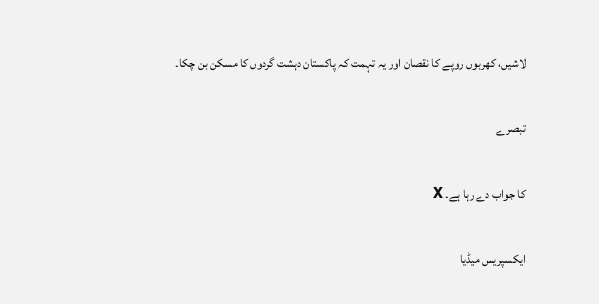لاشیں، کھربوں روپے کا نقصان اور یہ تہمت کہ پاکستان دہشت گردوں کا مسکن بن چکا۔

تبصرے

کا جواب دے رہا ہے۔ X

ایکسپریس میڈیا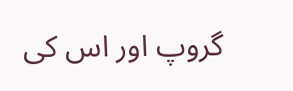گروپ اور اس کی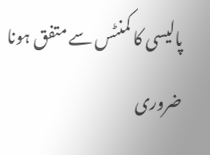پالیسی کا کمنٹس سے متفق ہونا ضروری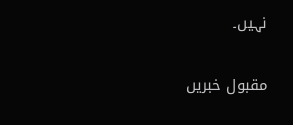نہیں۔

مقبول خبریں